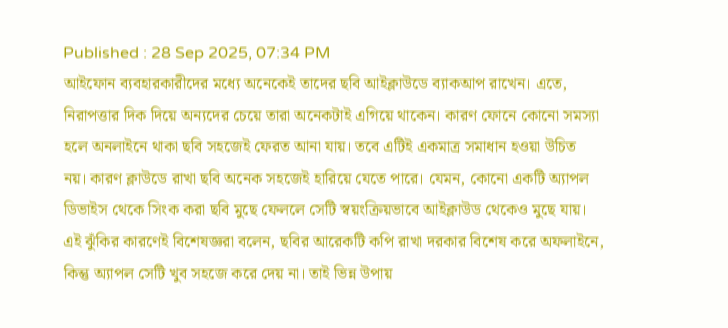Published : 28 Sep 2025, 07:34 PM
আইফোন ব্যবহারকারীদের মধ্যে অনেকেই তাদের ছবি আইক্লাউডে ব্যাকআপ রাখেন। এতে, নিরাপত্তার দিক দিয়ে অন্যদের চেয়ে তারা অনেকটাই এগিয়ে থাকেন। কারণ ফোনে কোনো সমস্যা হলে অনলাইনে থাকা ছবি সহজেই ফেরত আনা যায়। তবে এটিই একমাত্র সমাধান হওয়া উচিত নয়। কারণ ক্লাউডে রাখা ছবি অনেক সহজেই হারিয়ে যেতে পারে। যেমন, কোনো একটি অ্যাপল ডিভাইস থেকে সিংক করা ছবি মুছে ফেললে সেটি স্বয়ংক্রিয়ভাবে আইক্লাউড থেকেও মুছে যায়।
এই ঝুঁকির কারণেই বিশেষজ্ঞরা বলেন, ছবির আরেকটি কপি রাখা দরকার বিশেষ করে অফলাইনে, কিন্তু অ্যাপল সেটি খুব সহজে করে দেয় না। তাই ভিন্ন উপায়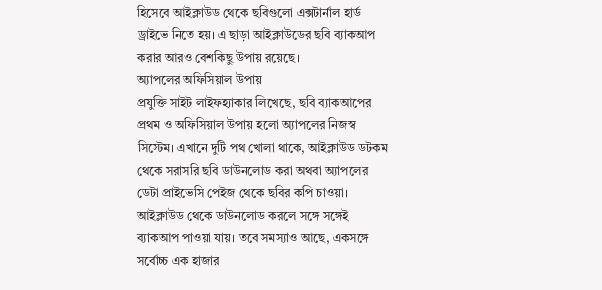হিসেবে আইক্লাউড থেকে ছবিগুলো এক্সটার্নাল হার্ড ড্রাইভে নিতে হয়। এ ছাড়া আইক্লাউডের ছবি ব্যাকআপ করার আরও বেশকিছু উপায় রয়েছে।
অ্যাপলের অফিসিয়াল উপায়
প্রযুক্তি সাইট লাইফহ্যাকার লিখেছে, ছবি ব্যাকআপের প্রথম ও অফিসিয়াল উপায় হলো অ্যাপলের নিজস্ব সিস্টেম। এখানে দুটি পথ খোলা থাকে, আইক্লাউড ডটকম থেকে সরাসরি ছবি ডাউনলোড করা অথবা অ্যাপলের ডেটা প্রাইভেসি পেইজ থেকে ছবির কপি চাওয়া।
আইক্লাউড থেকে ডাউনলোড করলে সঙ্গে সঙ্গেই ব্যাকআপ পাওয়া যায়। তবে সমস্যাও আছে, একসঙ্গে সর্বোচ্চ এক হাজার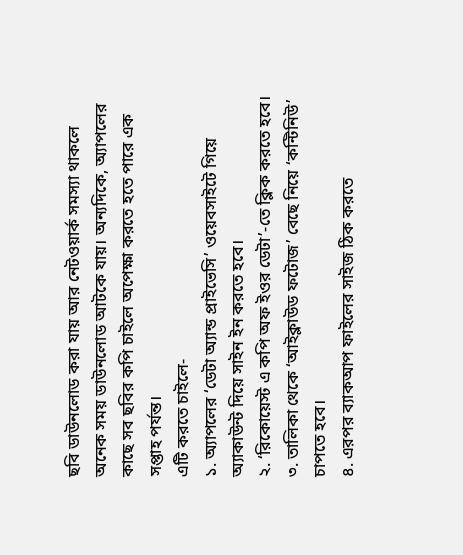ছবি ডাউনলোড করা যায় আর নেটওয়ার্ক সমস্যা থাকলে অনেক সময় ডাউনলোড আটকে যায়। অন্যদিকে, অ্যাপলের কাছে সব ছবির কপি চাইলে অপেক্ষা করতে হতে পারে এক সপ্তাহ পর্যন্ত।
এটি করতে চাইলে-
১. অ্যাপলের ‘ডেটা অ্যান্ড প্রাইভেসি’ ওয়েবসাইটে গিয়ে অ্যাকাউন্ট দিয়ে সাইন ইন করতে হবে।
২. ‘রিকোয়েস্ট এ কপি অফ ইওর ডেটা’-তে ক্লিক করতে হবে।
৩. তালিকা থেকে ‘আইক্লাউড ফটোজ’ বেছে নিয়ে ‘কন্টিনিউ’ চাপতে হবে।
৪. এরপর ব্যাকআপ ফাইলের সাইজ ঠিক করতে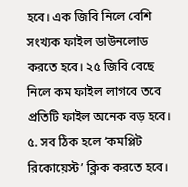হবে। এক জিবি নিলে বেশি সংখ্যক ফাইল ডাউনলোড করতে হবে। ২৫ জিবি বেছে নিলে কম ফাইল লাগবে তবে প্রতিটি ফাইল অনেক বড় হবে।
৫. সব ঠিক হলে ‘কমপ্লিট রিকোয়েস্ট’ ক্লিক করতে হবে।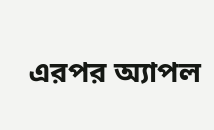এরপর অ্যাপল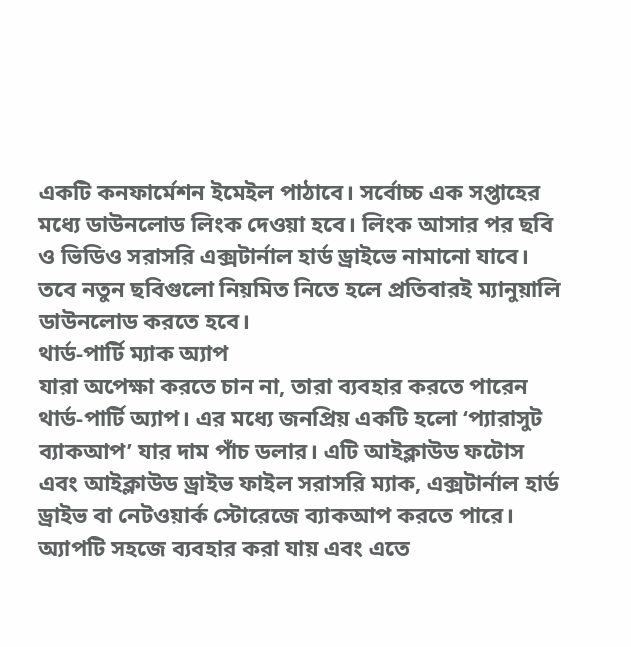একটি কনফার্মেশন ইমেইল পাঠাবে। সর্বোচ্চ এক সপ্তাহের মধ্যে ডাউনলোড লিংক দেওয়া হবে। লিংক আসার পর ছবি ও ভিডিও সরাসরি এক্সটার্নাল হার্ড ড্রাইভে নামানো যাবে। তবে নতুন ছবিগুলো নিয়মিত নিতে হলে প্রতিবারই ম্যানুয়ালি ডাউনলোড করতে হবে।
থার্ড-পার্টি ম্যাক অ্যাপ
যারা অপেক্ষা করতে চান না, তারা ব্যবহার করতে পারেন থার্ড-পার্টি অ্যাপ। এর মধ্যে জনপ্রিয় একটি হলো ‘প্যারাসুট ব্যাকআপ’ যার দাম পাঁচ ডলার। এটি আইক্লাউড ফটোস এবং আইক্লাউড ড্রাইভ ফাইল সরাসরি ম্যাক, এক্সটার্নাল হার্ড ড্রাইভ বা নেটওয়ার্ক স্টোরেজে ব্যাকআপ করতে পারে।
অ্যাপটি সহজে ব্যবহার করা যায় এবং এতে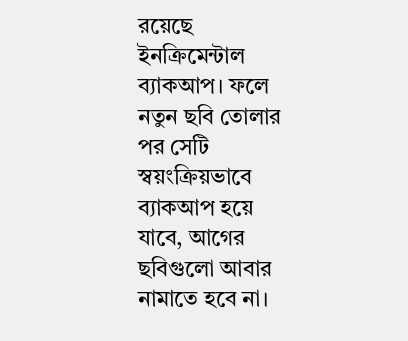রয়েছে ইনক্রিমেন্টাল ব্যাকআপ। ফলে নতুন ছবি তোলার পর সেটি স্বয়ংক্রিয়ভাবে ব্যাকআপ হয়ে যাবে, আগের ছবিগুলো আবার নামাতে হবে না।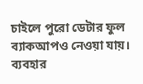চাইলে পুরো ডেটার ফুল ব্যাকআপও নেওয়া যায়।
ব্যবহার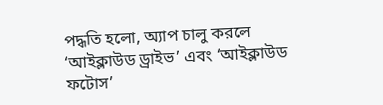পদ্ধতি হলো, অ্যাপ চালু করলে ‘আইক্লাউড ড্রাইভ’ এবং ‘আইক্লাউড ফটোস’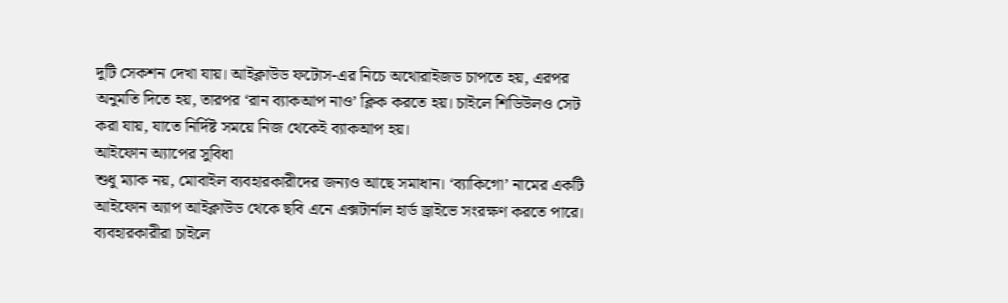দুটি সেকশন দেখা যায়। আইক্লাউড ফটোস-এর নিচে অথোরাইজড চাপতে হয়, এরপর অনুমতি দিতে হয়, তারপর ‘রান ব্যাকআপ নাও’ ক্লিক করতে হয়। চাইলে শিডিউলও সেট করা যায়, যাতে নির্দিষ্ট সময়ে নিজ থেকেই ব্যাকআপ হয়।
আইফোন অ্যাপের সুবিধা
শুধু ম্যাক নয়, মোবাইল ব্যবহারকারীদের জন্যও আছে সমাধান। ‘ব্যাকিগো’ নামের একটি আইফোন অ্যাপ আইক্লাউড থেকে ছবি এনে এক্সটার্নাল হার্ড ড্রাইভে সংরক্ষণ করতে পারে। ব্যবহারকারীরা চাইলে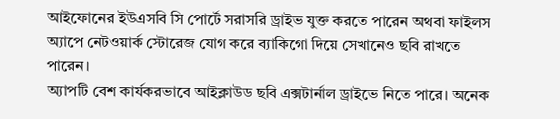আইফোনের ইউএসবি সি পোর্টে সরাসরি ড্রাইভ যুক্ত করতে পারেন অথবা ফাইলস অ্যাপে নেটওয়ার্ক স্টোরেজ যোগ করে ব্যাকিগো দিয়ে সেখানেও ছবি রাখতে পারেন।
অ্যাপটি বেশ কার্যকরভাবে আইক্লাউড ছবি এক্সটার্নাল ড্রাইভে নিতে পারে। অনেক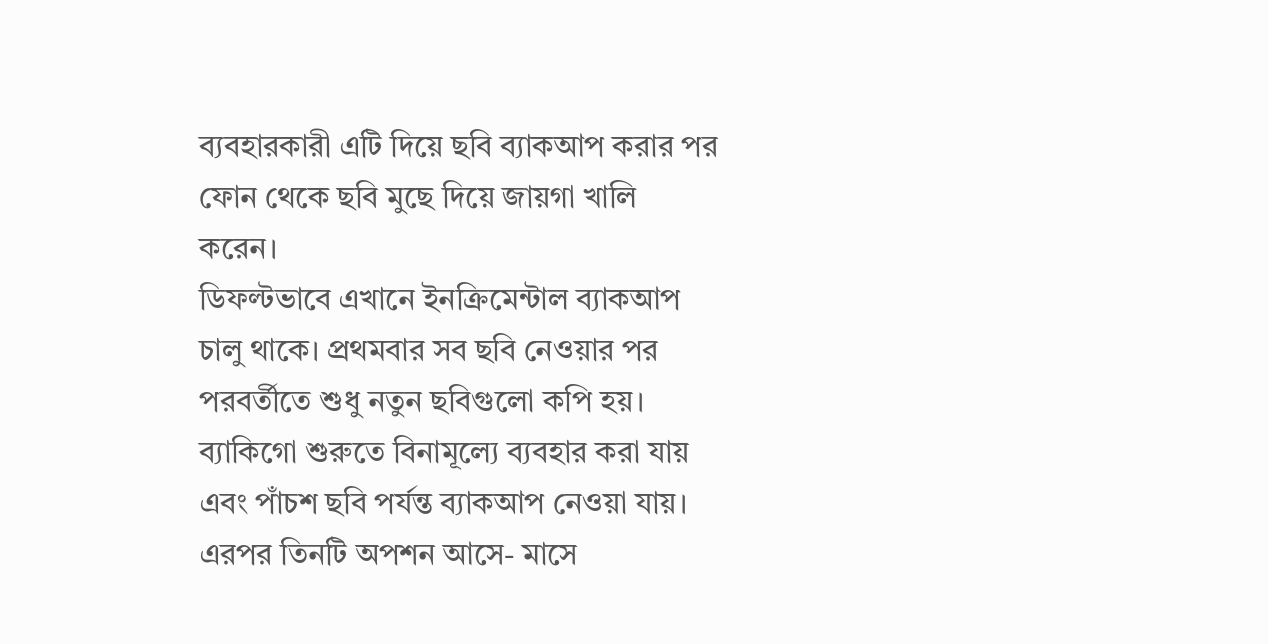ব্যবহারকারী এটি দিয়ে ছবি ব্যাকআপ করার পর ফোন থেকে ছবি মুছে দিয়ে জায়গা খালি করেন।
ডিফল্টভাবে এখানে ইনক্রিমেন্টাল ব্যাকআপ চালু থাকে। প্রথমবার সব ছবি নেওয়ার পর পরবর্তীতে শুধু নতুন ছবিগুলো কপি হয়। ব্যাকিগো শুরুতে বিনামূল্যে ব্যবহার করা যায় এবং পাঁচশ ছবি পর্যন্ত ব্যাকআপ নেওয়া যায়। এরপর তিনটি অপশন আসে- মাসে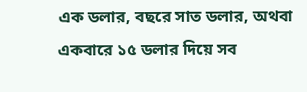এক ডলার, বছরে সাত ডলার, অথবা একবারে ১৫ ডলার দিয়ে সব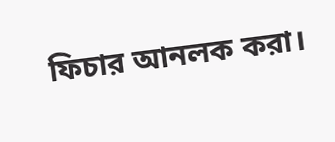ফিচার আনলক করা।